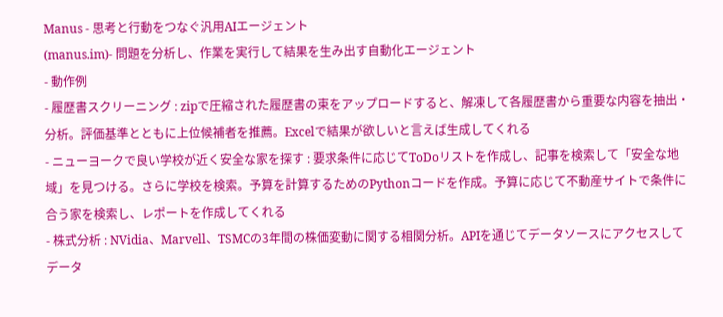Manus - 思考と行動をつなぐ汎用AIエージェント
(manus.im)- 問題を分析し、作業を実行して結果を生み出す自動化エージェント
- 動作例
- 履歴書スクリーニング : zipで圧縮された履歴書の束をアップロードすると、解凍して各履歴書から重要な内容を抽出・分析。評価基準とともに上位候補者を推薦。Excelで結果が欲しいと言えば生成してくれる
- ニューヨークで良い学校が近く安全な家を探す : 要求条件に応じてToDoリストを作成し、記事を検索して「安全な地域」を見つける。さらに学校を検索。予算を計算するためのPythonコードを作成。予算に応じて不動産サイトで条件に合う家を検索し、レポートを作成してくれる
- 株式分析 : NVidia、Marvell、TSMCの3年間の株価変動に関する相関分析。APIを通じてデータソースにアクセスしてデータ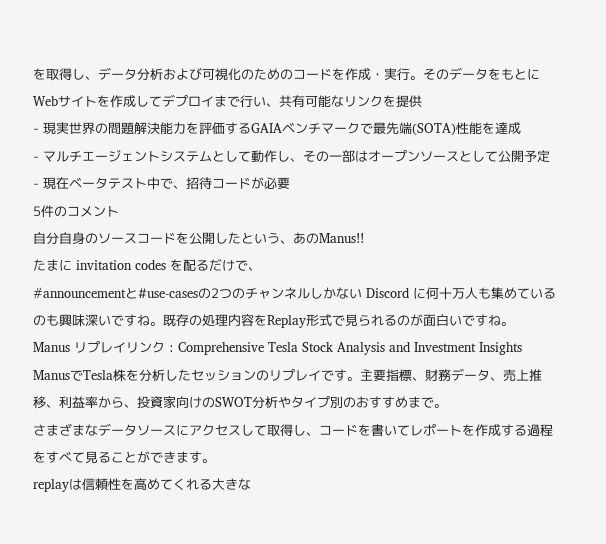を取得し、データ分析および可視化のためのコードを作成・実行。そのデータをもとにWebサイトを作成してデプロイまで行い、共有可能なリンクを提供
- 現実世界の問題解決能力を評価するGAIAベンチマークで最先端(SOTA)性能を達成
- マルチエージェントシステムとして動作し、その一部はオープンソースとして公開予定
- 現在ベータテスト中で、招待コードが必要
5件のコメント
自分自身のソースコードを公開したという、あのManus!!
たまに invitation codes を配るだけで、
#announcementと#use-casesの2つのチャンネルしかない Discord に何十万人も集めているのも興味深いですね。既存の処理内容をReplay形式で見られるのが面白いですね。
Manus リプレイリンク : Comprehensive Tesla Stock Analysis and Investment Insights
ManusでTesla株を分析したセッションのリプレイです。主要指標、財務データ、売上推移、利益率から、投資家向けのSWOT分析やタイプ別のおすすめまで。
さまざまなデータソースにアクセスして取得し、コードを書いてレポートを作成する過程をすべて見ることができます。
replayは信頼性を高めてくれる大きな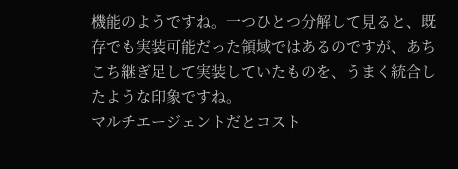機能のようですね。一つひとつ分解して見ると、既存でも実装可能だった領域ではあるのですが、あちこち継ぎ足して実装していたものを、うまく統合したような印象ですね。
マルチエージェントだとコスト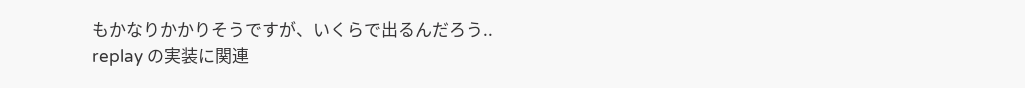もかなりかかりそうですが、いくらで出るんだろう..
replay の実装に関連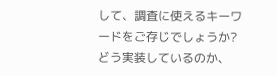して、調査に使えるキーワードをご存じでしょうか?
どう実装しているのか、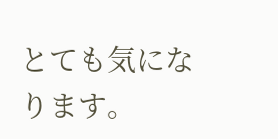とても気になります。